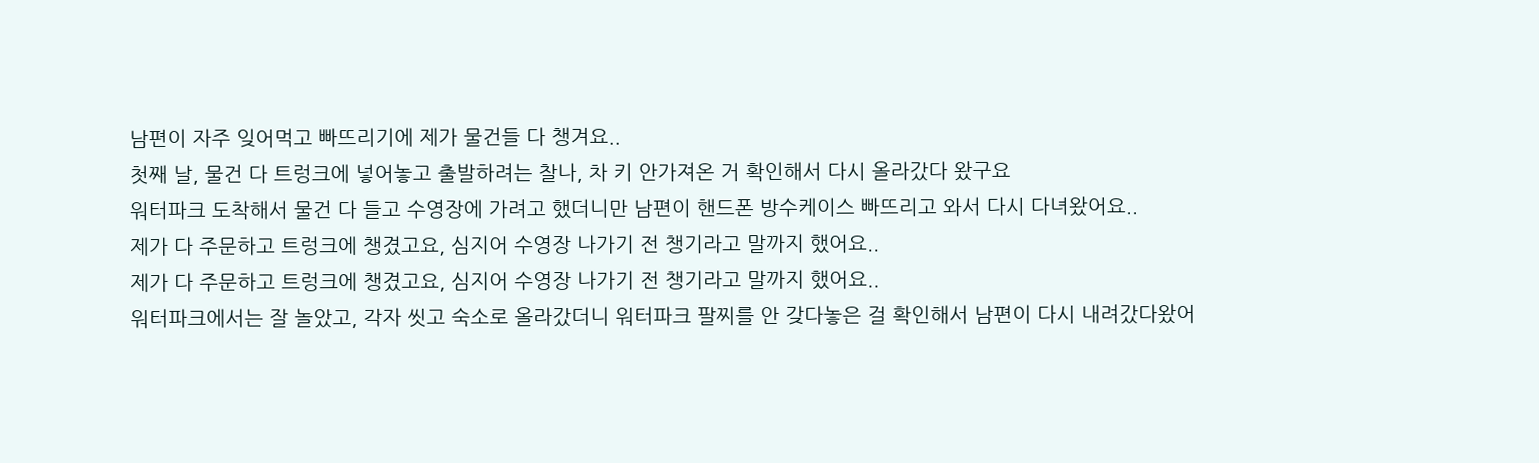남편이 자주 잊어먹고 빠뜨리기에 제가 물건들 다 챙겨요..
첫째 날, 물건 다 트렁크에 넣어놓고 출발하려는 찰나, 차 키 안가져온 거 확인해서 다시 올라갔다 왔구요
워터파크 도착해서 물건 다 들고 수영장에 가려고 했더니만 남편이 핸드폰 방수케이스 빠뜨리고 와서 다시 다녀왔어요..
제가 다 주문하고 트렁크에 챙겼고요, 심지어 수영장 나가기 전 챙기라고 말까지 했어요..
제가 다 주문하고 트렁크에 챙겼고요, 심지어 수영장 나가기 전 챙기라고 말까지 했어요..
워터파크에서는 잘 놀았고, 각자 씻고 숙소로 올라갔더니 워터파크 팔찌를 안 갖다놓은 걸 확인해서 남편이 다시 내려갔다왔어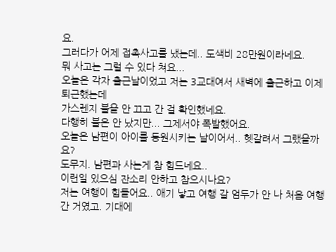요.
그러다가 어제 접촉사고를 냈는데.. 도색비 28만원이라네요.
뭐 사고는 그럴 수 있다 쳐요...
오늘은 각자 출근날이었고 저는 3교대여서 새벽에 출근하고 이제 퇴근했는데
가스렌지 불을 안 끄고 간 걸 확인했네요.
다행히 불은 안 났지만... 그제서야 폭발했어요.
오늘은 남편이 아이를 등원시키는 날이어서.. 헷갈려서 그랬을까요?
도무지. 남편과 사는게 참 힘드네요..
이런일 있으심 잔소리 안하고 참으시나요?
저는 여행이 힘들어요.. 애기 낳고 여행 갈 엄두가 안 나 처음 여행간 거였고. 기대에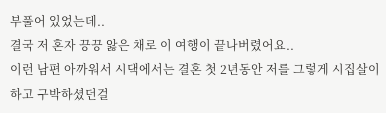부풀어 있었는데..
결국 저 혼자 끙끙 앓은 채로 이 여행이 끝나버렸어요..
이런 남편 아까워서 시댁에서는 결혼 첫 2년동안 저를 그렇게 시집살이하고 구박하셨던걸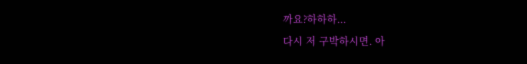까요?하하하...
다시 저 구박하시면. 아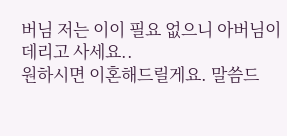버님 저는 이이 필요 없으니 아버님이 데리고 사세요..
원하시면 이혼해드릴게요. 말씀드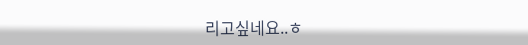리고싶네요..ㅎ